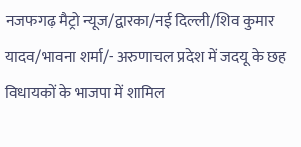नजफगढ़ मैट्रो न्यूज/द्वारका/नई दिल्ली/शिव कुमार यादव/भावना शर्मा/- अरुणाचल प्रदेश में जदयू के छह विधायकों के भाजपा में शामिल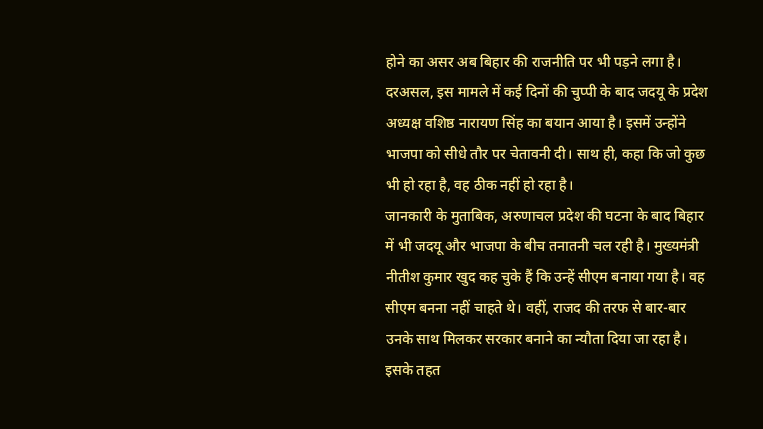होने का असर अब बिहार की राजनीति पर भी पड़ने लगा है। दरअसल, इस मामले में कई दिनों की चुप्पी के बाद जदयू के प्रदेश अध्यक्ष वशिष्ठ नारायण सिंह का बयान आया है। इसमें उन्होंने भाजपा को सीधे तौर पर चेतावनी दी। साथ ही, कहा कि जो कुछ भी हो रहा है, वह ठीक नहीं हो रहा है।
जानकारी के मुताबिक, अरुणाचल प्रदेश की घटना के बाद बिहार में भी जदयू और भाजपा के बीच तनातनी चल रही है। मुख्यमंत्री नीतीश कुमार खुद कह चुके हैं कि उन्हें सीएम बनाया गया है। वह सीएम बनना नहीं चाहते थे। वहीं, राजद की तरफ से बार-बार उनके साथ मिलकर सरकार बनाने का न्यौता दिया जा रहा है। इसके तहत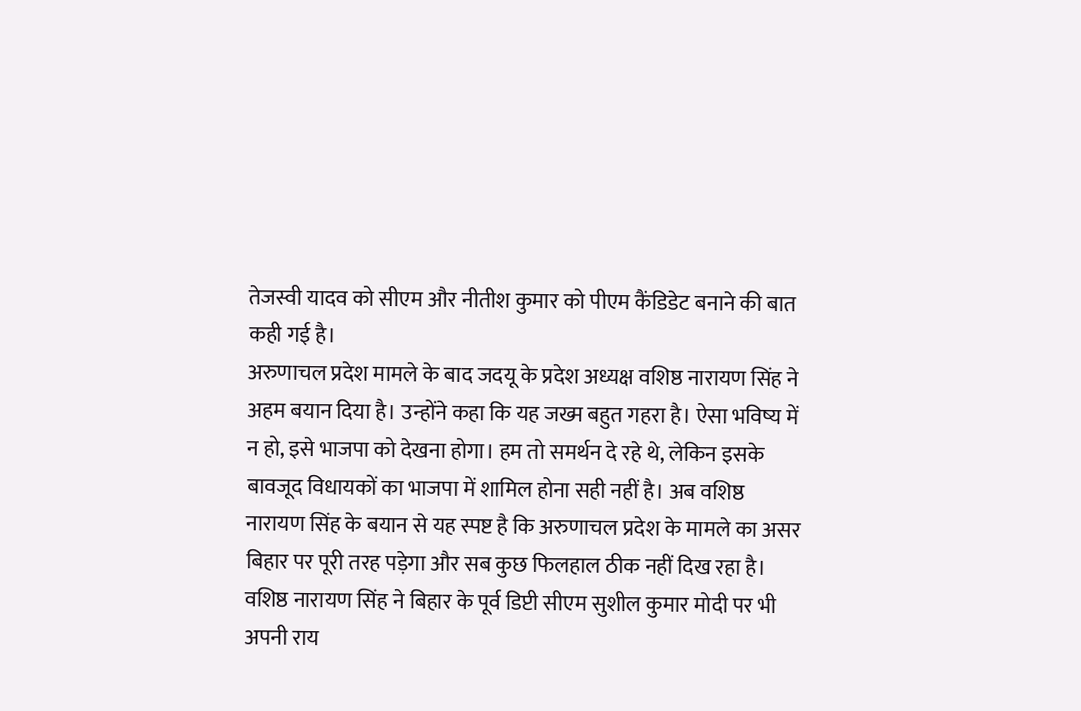तेजस्वी यादव को सीएम और नीतीश कुमार को पीएम कैंडिडेट बनाने की बात कही गई है।
अरुणाचल प्रदेश मामले के बाद जदयू के प्रदेश अध्यक्ष वशिष्ठ नारायण सिंह ने अहम बयान दिया है। उन्होंने कहा कि यह जख्म बहुत गहरा है। ऐसा भविष्य में न हो, इसे भाजपा को देखना होगा। हम तो समर्थन दे रहे थे, लेकिन इसके बावजूद विधायकों का भाजपा में शामिल होना सही नहीं है। अब वशिष्ठ नारायण सिंह के बयान से यह स्पष्ट है कि अरुणाचल प्रदेश के मामले का असर बिहार पर पूरी तरह पड़ेगा और सब कुछ फिलहाल ठीक नहीं दिख रहा है।
वशिष्ठ नारायण सिंह ने बिहार के पूर्व डिप्टी सीएम सुशील कुमार मोदी पर भी अपनी राय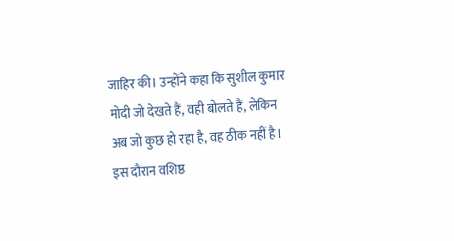जाहिर की। उन्होंने कहा कि सुशील कुमार मोदी जो देखते हैं, वही बोलते हैं, लेकिन अब जो कुछ हो रहा है, वह ठीक नहीं है। इस दौरान वशिष्ठ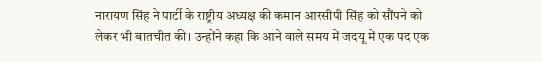नारायण सिंह ने पार्टी के राष्ट्रीय अध्यक्ष की कमान आरसीपी सिंह को सौंपने को लेकर भी बातचीत की। उन्होंने कहा कि आने वाले समय में जदयू में एक पद एक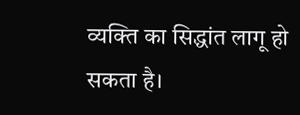व्यक्ति का सिद्धांत लागू हो सकता है।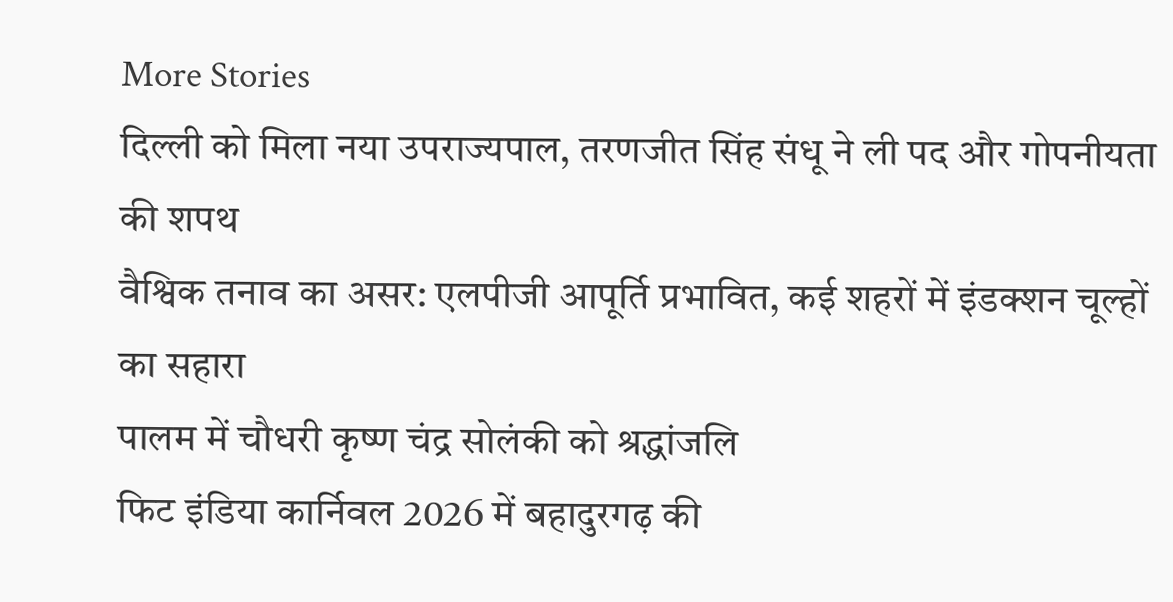More Stories
दिल्ली को मिला नया उपराज्यपाल, तरणजीत सिंह संधू ने ली पद और गोपनीयता की शपथ
वैश्विक तनाव का असर: एलपीजी आपूर्ति प्रभावित, कई शहरों में इंडक्शन चूल्हों का सहारा
पालम में चौधरी कृष्ण चंद्र सोलंकी को श्रद्धांजलि
फिट इंडिया कार्निवल 2026 में बहादुरगढ़ की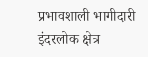प्रभावशाली भागीदारी
इंदरलोक क्षेत्र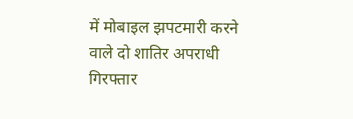में मोबाइल झपटमारी करने वाले दो शातिर अपराधी गिरफ्तार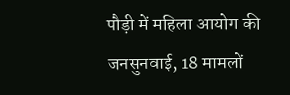पौड़ी में महिला आयोग की जनसुनवाई, 18 मामलों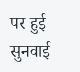पर हुई सुनवाई